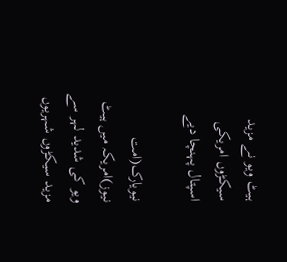ہیٹ ویو نے مزید سیکڑوں امریکی اسپتال پہنچا دیے

نیویارک(امت نیوز)امریکہ میں ہیٹ ویو کی شدید لہر سے مزید سیکڑوں شہریوں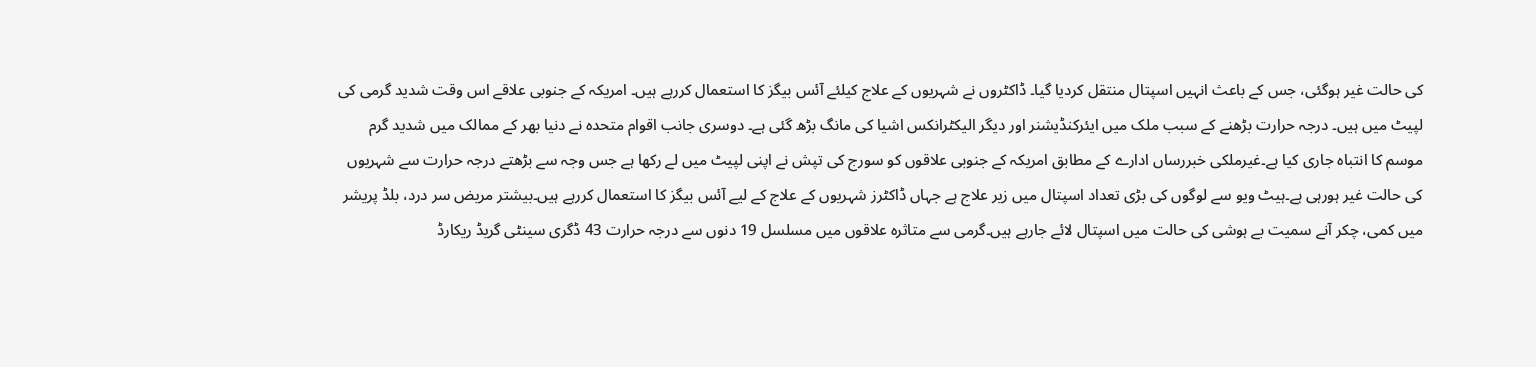کی حالت غیر ہوگئی، جس کے باعث انہیں اسپتال منتقل کردیا گیا۔ ڈاکٹروں نے شہریوں کے علاج کیلئے آئس بیگز کا استعمال کررہے ہیں۔ امریکہ کے جنوبی علاقے اس وقت شدید گرمی کی لپیٹ میں ہیں۔ درجہ حرارت بڑھنے کے سبب ملک میں ایئرکنڈیشنر اور دیگر الیکٹرانکس اشیا کی مانگ بڑھ گئی ہے۔ دوسری جانب اقوام متحدہ نے دنیا بھر کے ممالک میں شدید گرم موسم کا انتباہ جاری کیا ہے۔غیرملکی خبررساں ادارے کے مطابق امریکہ کے جنوبی علاقوں کو سورج کی تپش نے اپنی لپیٹ میں لے رکھا ہے جس وجہ سے بڑھتے درجہ حرارت سے شہریوں کی حالت غیر ہورہی ہے۔ہیٹ ویو سے لوگوں کی بڑی تعداد اسپتال میں زیر علاج ہے جہاں ڈاکٹرز شہریوں کے علاج کے لیے آئس بیگز کا استعمال کررہے ہیں۔بیشتر مریض سر درد، بلڈ پریشر میں کمی، چکر آنے سمیت بے ہوشی کی حالت میں اسپتال لائے جارہے ہیں۔گرمی سے متاثرہ علاقوں میں مسلسل 19 دنوں سے درجہ حرارت 43 ڈگری سینٹی گریڈ ریکارڈ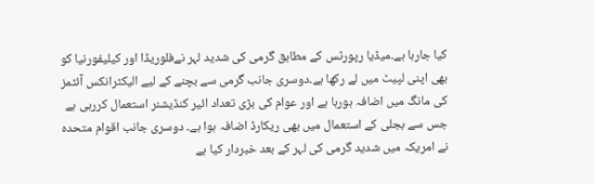کیا جارہا ہے۔میڈیا رپورٹس کے مطابق گرمی کی شدید لہر نےفلوریڈا اور کیلیفورنیا کو بھی اپنی لپیٹ میں لے رکھا ہے۔دوسری جانب گرمی سے بچنے کے لیے الیکٹرانکس آئٹمز کی مانگ میں اضافہ ہورہا ہے اور عوام کی بڑی تعداد ائیر کنڈیشنر استعمال کررہی ہے جس سے بجلی کے استعمال میں بھی ریکارڈ اضافہ ہوا ہے۔ دوسری جانب اقوام متحدہ نے امریکہ میں شدید گرمی کی لہر کے بعد خبردار کیا ہے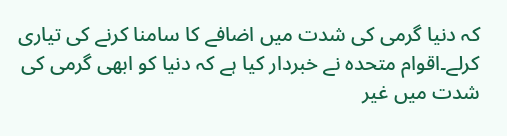کہ دنیا گرمی کی شدت میں اضافے کا سامنا کرنے کی تیاری کرلے۔اقوام متحدہ نے خبردار کیا ہے کہ دنیا کو ابھی گرمی کی شدت میں غیر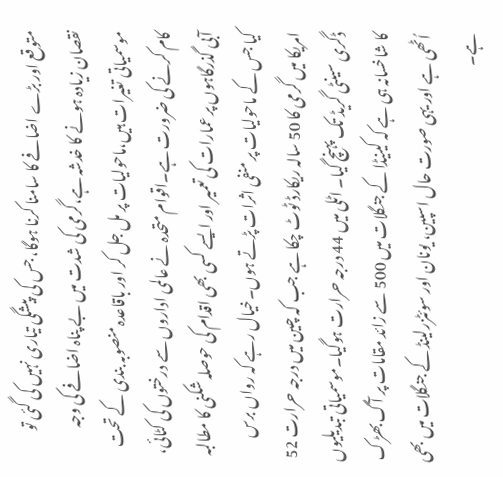متوقع اور بڑے اضافے کا سامنا کرنا ہوگا، جس کی پیشگی تیاری نہیں کی گئی تو نقصان زیادہ ہونے کا خدشہ ہے،گرمی کی شدت میں بے پناہ اضافے کی وجہ موسمیاتی تغیرات ہیں،ماحولیات پر مل جل کر اور باقاعدہ منصوبہ بندی کے تحت کام کرنے کی ضرورت ہے۔اقوام متحدہ نے عالمی اداروں سے درختوں کی کٹائی، آبی گذرگاہوں پر عمارات کی تعمیر اور ایسے کسی بھی اقدام کی حوصلہ شکنی کا مطالبہ کیا جس کے ماحولیات پر منفی اثرات پڑتے ہوں۔خیال رہے کہ رواں برس امریکا میں گرمی کا 50 سالہ ریکارڈ ٹوٹ چکا ہے جب کہ چین میں درجہ حرارت 52 ڈگری سینٹی گریڈ تک پہنچ گیا۔ اٹلی میں 44 درجہ حرارت ہوگیا۔موسمیاتی تبدیلیوں کا شاخسانہ ہی ہے کہ کینیڈا کے جنگلات میں 500 سے زائد مقامات پر آگ بھڑک اُٹھی ہے اور یہی صورت حال اسپین، یونان اور سوئٹزرلینڈ کے جنگلات میں بھی ہے۔